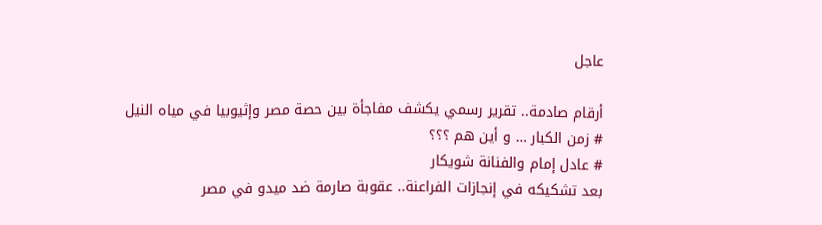عاجل

أرقام صادمة.. تقرير رسمي يكشف مفاجأة بين حصة مصر وإثيوبيا في مياه النيل
# زمن الكبار … و أين هم ؟؟؟
# عادل إمام والفنانة شويكار
بعد تشكيكه في إنجازات الفراعنة.. عقوبة صارمة ضد ميدو في مصر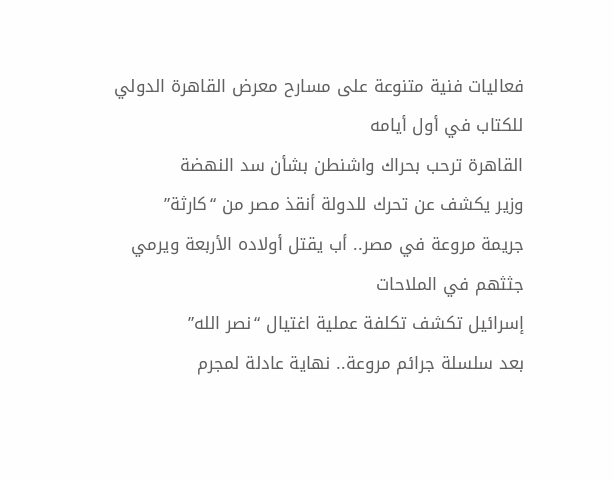فعاليات فنية متنوعة على مسارح معرض القاهرة الدولي للكتاب في أول أيامه
القاهرة ترحب بحراك واشنطن بشأن سد النهضة
وزير يكشف عن تحرك للدولة أنقذ مصر من “كارثة”
جريمة مروعة في مصر.. أب يقتل أولاده الأربعة ويرمي جثثهم في الملاحات
إسرائيل تكشف تكلفة عملية اغتيال “نصر الله”
بعد سلسلة جرائم مروعة.. نهاية عادلة لمجرم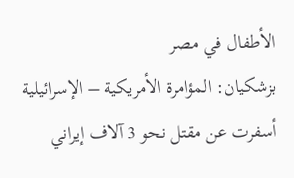الأطفال في مصر
بزشكيان: المؤامرة الأمريكية – الإسرائيلية أسفرت عن مقتل نحو 3 آلاف إيراني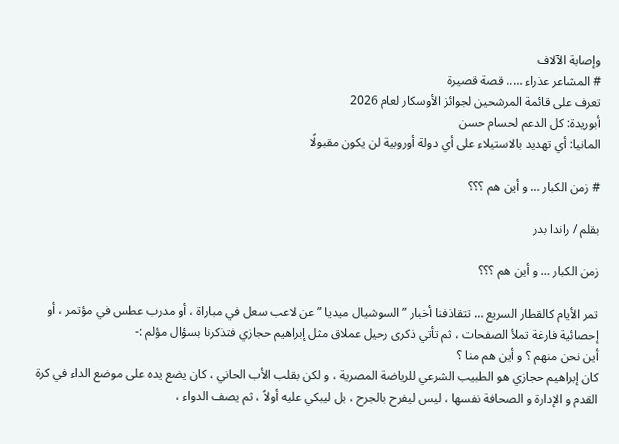وإصابة الآلاف
# المشاعر عذراء ….. قصة قصيرة
تعرف على قائمة المرشحين لجوائز الأوسكار لعام 2026
أبوريدة: كل الدعم لحسام حسن
المانيا: أي تهديد بالاستيلاء على أي دولة أوروبية لن يكون مقبولًا

# زمن الكبار … و أين هم ؟؟؟

بقلم / راندا بدر

زمن الكبار … و أين هم ؟؟؟

تمر الأيام كالقطار السريع … تتقاذفنا أخبار ” السوشيال ميديا ” عن لاعب سعل في مباراة ، أو مدرب عطس في مؤتمر ، أو إحصائية فارغة تملأ الصفحات ، ثم تأتي ذكرى رحيل عملاق مثل إبراهيم حجازي فتذكرنا بسؤال مؤلم :-
أين نحن منهم ؟ و أين هم منا ؟
كان إبراهيم حجازي هو الطبيب الشرعي للرياضة المصرية ، و لكن بقلب الأب الحاني ، كان يضع يده على موضع الداء في كرة القدم و الإدارة و الصحافة نفسها ، ليس ليفرح بالجرح ، بل ليبكي عليه أولاً ، ثم يصف الدواء ،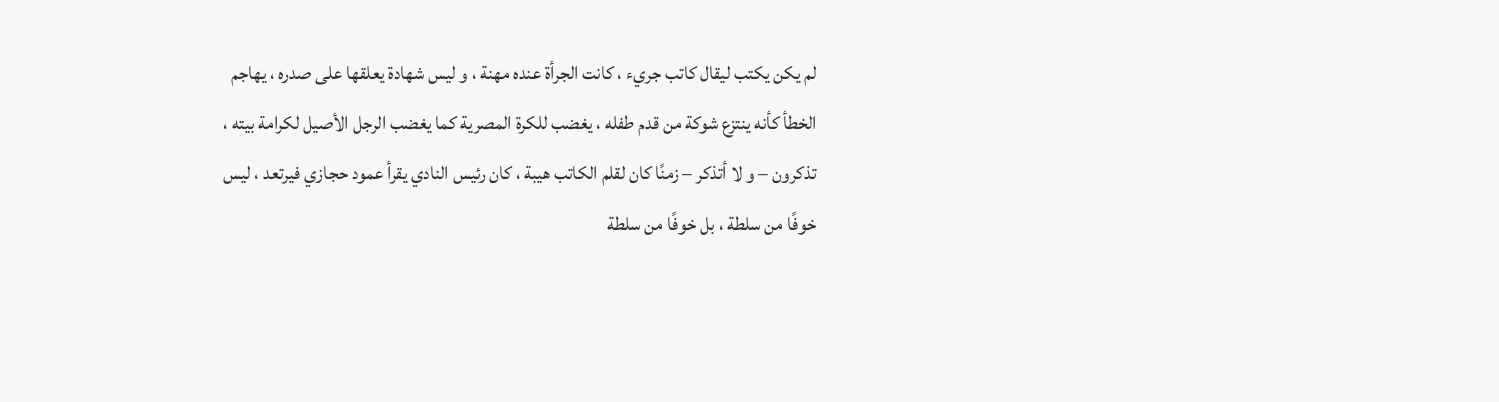لم يكن يكتب ليقال كاتب جريء ، كانت الجرأة عنده مهنة ، و ليس شهادة يعلقها على صدره ، يهاجم الخطأ كأنه ينتزع شوكة من قدم طفله ، يغضب للكرة المصرية كما يغضب الرجل الأصيل لكرامة بيته ،
تذكرون – و لا أتذكر – زمنًا كان لقلم الكاتب هيبة ، كان رئيس النادي يقرأ عمود حجازي فيرتعد ، ليس خوفًا من سلطة ، بل خوفًا من سلطة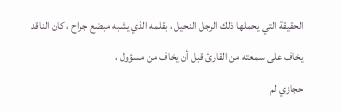الحقيقة التي يحملها ذلك الرجل النحيل ، بقلمه الذي يشبه مبضع جراح ، كان الناقد يخاف على سمعته من القارئ قبل أن يخاف من مسؤول ،
حجازي لم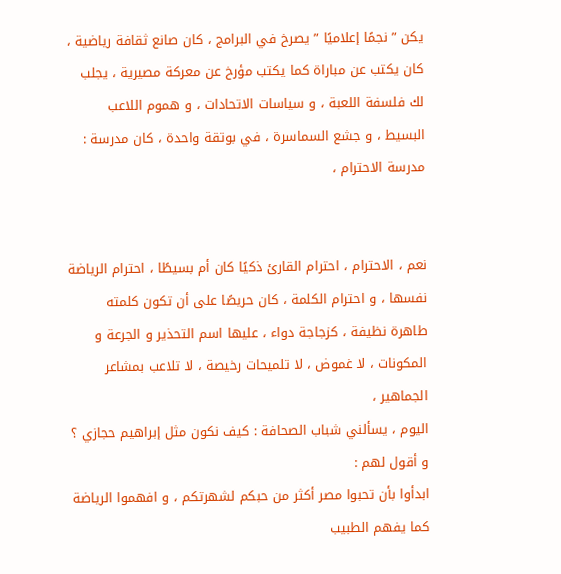يكن ” نجمًا إعلاميًا ” يصرخ في البرامج ، كان صانع ثقافة رياضية ، كان يكتب عن مباراة كما يكتب مؤرخ عن معركة مصيرية ، يجلب لك فلسفة اللعبة ، و سياسات الاتحادات ، و هموم اللاعب البسيط ، و جشع السماسرة ، في بوتقة واحدة ، كان مدرسة : مدرسة الاحترام ،


نعم ، الاحترام ، احترام القارئ ذكيًا كان أم بسيطًا ، احترام الرياضة نفسها ، و احترام الكلمة ، كان حريصًا على أن تكون كلمته طاهرة نظيفة ، كزجاجة دواء ، عليها اسم التحذير و الجرعة و المكونات ، لا غموض ، لا تلميحات رخيصة ، لا تلاعب بمشاعر الجماهير ،
اليوم ، يسألني شباب الصحافة : كيف نكون مثل إبراهيم حجازي ؟
و أقول لهم :
ابدأوا بأن تحبوا مصر أكثر من حبكم لشهرتكم ، و افهموا الرياضة كما يفهم الطبيب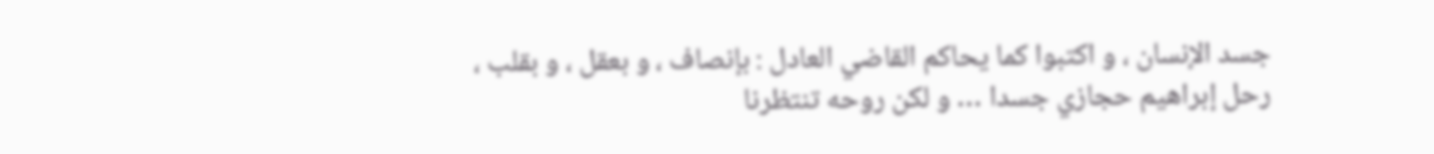جسد الإنسان ، و اكتبوا كما يحاكم القاضي العادل : بإنصاف ، و بعقل ، و بقلب ،
رحل إبراهيم حجازي جسدا … و لكن روحه تنتظرنا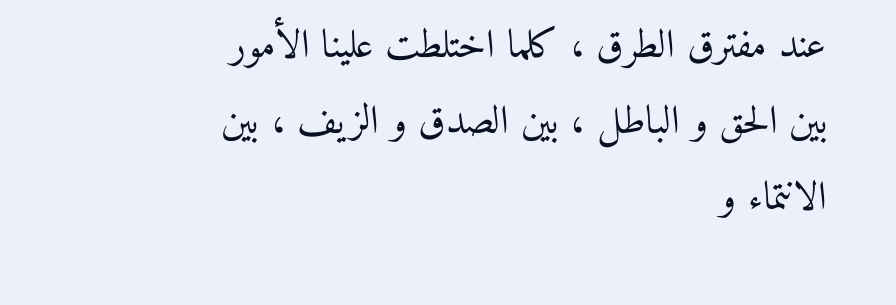عند مفترق الطرق ، كلما اختلطت علينا الأمور بين الحق و الباطل ، بين الصدق و الزيف ، بين الانتماء و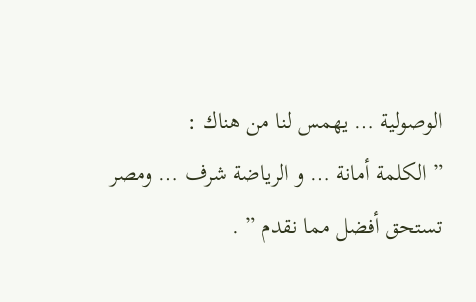الوصولية … يهمس لنا من هناك :
” الكلمة أمانة … و الرياضة شرف … ومصر تستحق أفضل مما نقدم ” .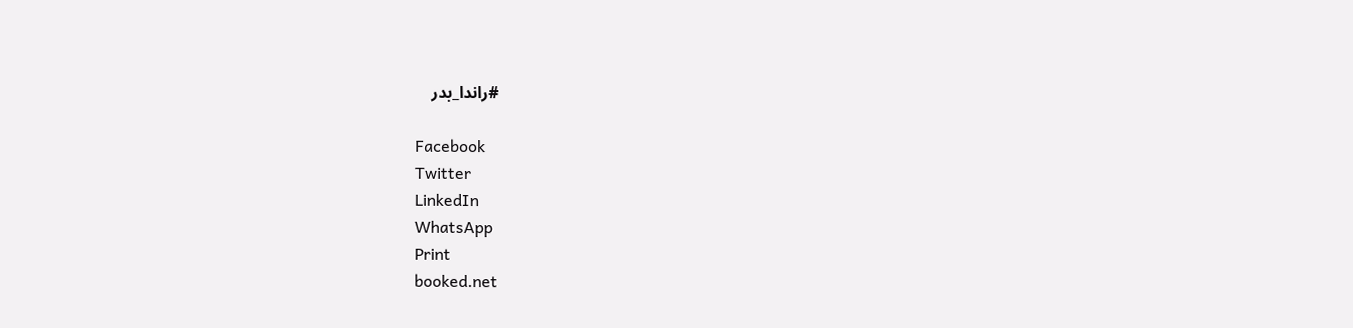#راندا_بدر

Facebook
Twitter
LinkedIn
WhatsApp
Print
booked.net